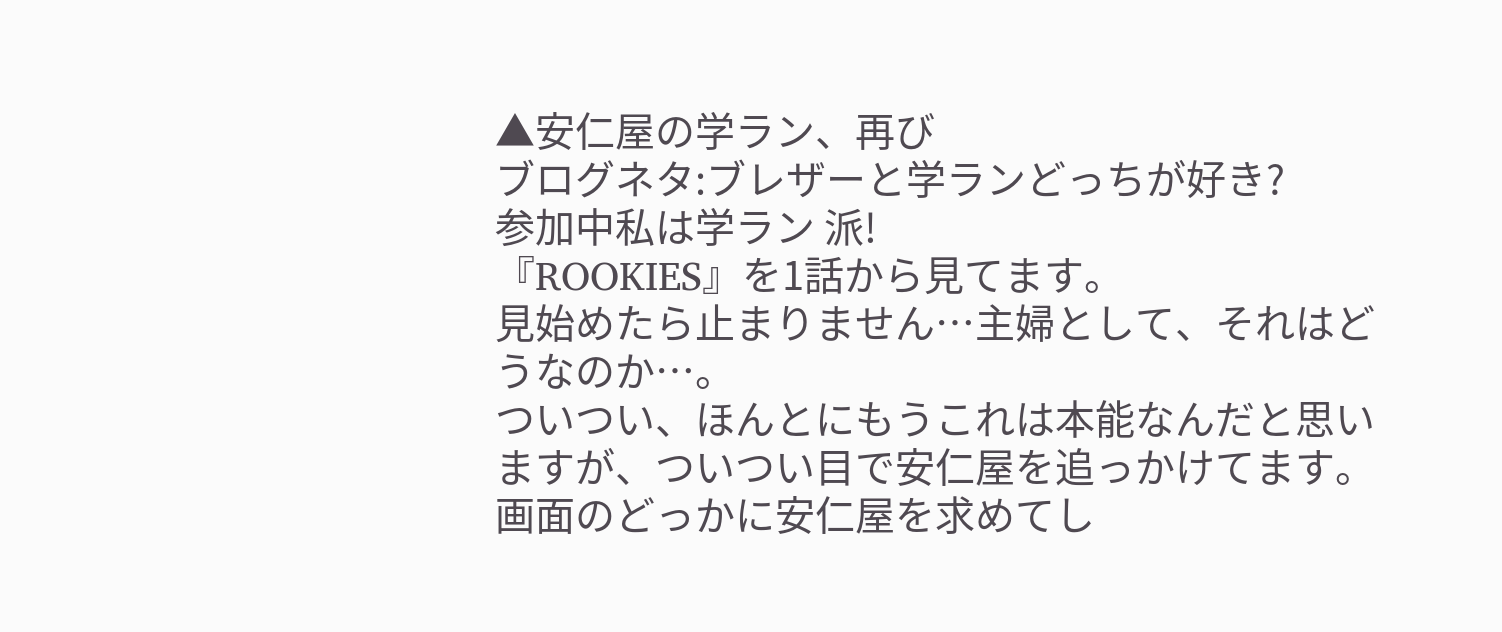▲安仁屋の学ラン、再び
ブログネタ:ブレザーと学ランどっちが好き?
参加中私は学ラン 派!
『ROOKIES』を1話から見てます。
見始めたら止まりません…主婦として、それはどうなのか…。
ついつい、ほんとにもうこれは本能なんだと思いますが、ついつい目で安仁屋を追っかけてます。
画面のどっかに安仁屋を求めてし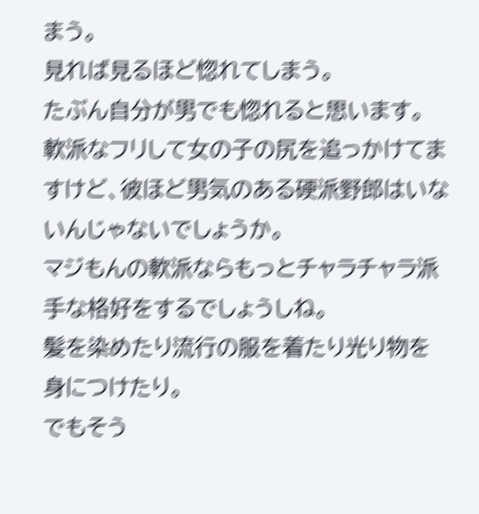まう。
見れば見るほど惚れてしまう。
たぶん自分が男でも惚れると思います。
軟派なフリして女の子の尻を追っかけてますけど、彼ほど男気のある硬派野郎はいないんじゃないでしょうか。
マジもんの軟派ならもっとチャラチャラ派手な格好をするでしょうしね。
髪を染めたり流行の服を着たり光り物を身につけたり。
でもそう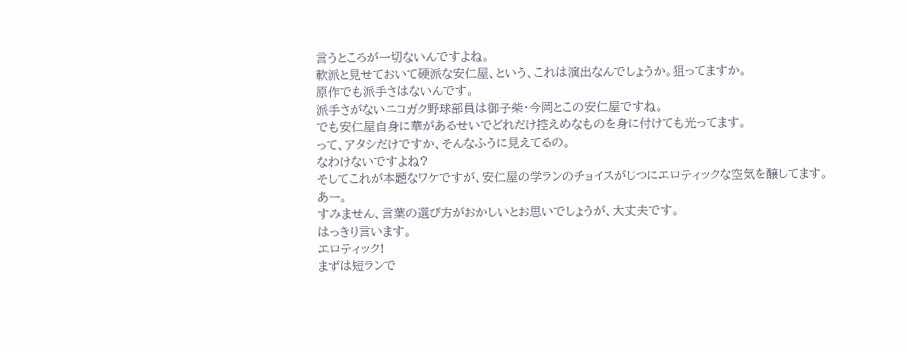言うところが一切ないんですよね。
軟派と見せておいて硬派な安仁屋、という、これは演出なんでしょうか。狙ってますか。
原作でも派手さはないんです。
派手さがないニコガク野球部員は御子柴・今岡とこの安仁屋ですね。
でも安仁屋自身に華があるせいでどれだけ控えめなものを身に付けても光ってます。
って、アタシだけですか、そんなふうに見えてるの。
なわけないですよね?
そしてこれが本題なワケですが、安仁屋の学ランのチョイスがじつにエロティックな空気を醸してます。
あー。
すみません、言葉の選び方がおかしいとお思いでしょうが、大丈夫です。
はっきり言います。
エロティック!
まずは短ランで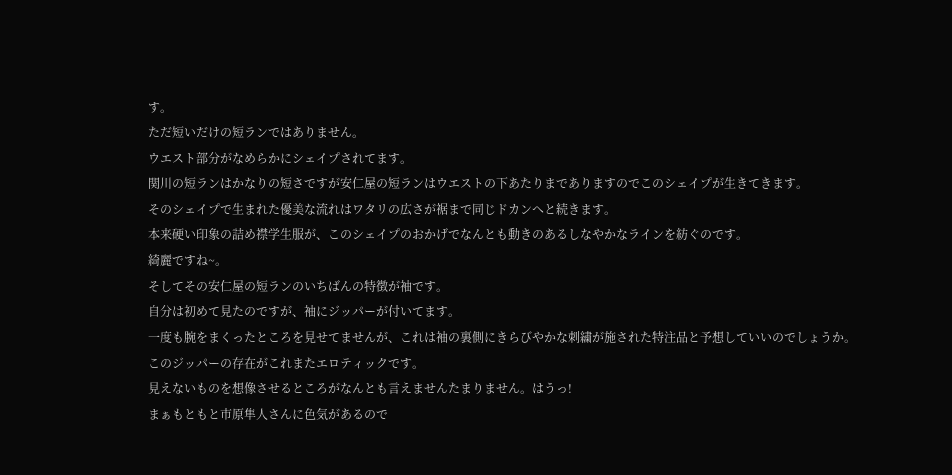す。
ただ短いだけの短ランではありません。
ウエスト部分がなめらかにシェイプされてます。
関川の短ランはかなりの短さですが安仁屋の短ランはウエストの下あたりまでありますのでこのシェイプが生きてきます。
そのシェイプで生まれた優美な流れはワタリの広さが裾まで同じドカンへと続きます。
本来硬い印象の詰め襟学生服が、このシェイプのおかげでなんとも動きのあるしなやかなラインを紡ぐのです。
綺麗ですね~。
そしてその安仁屋の短ランのいちばんの特徴が袖です。
自分は初めて見たのですが、袖にジッパーが付いてます。
一度も腕をまくったところを見せてませんが、これは袖の裏側にきらびやかな刺繍が施された特注品と予想していいのでしょうか。
このジッパーの存在がこれまたエロティックです。
見えないものを想像させるところがなんとも言えませんたまりません。はうっ!
まぁもともと市原隼人さんに色気があるので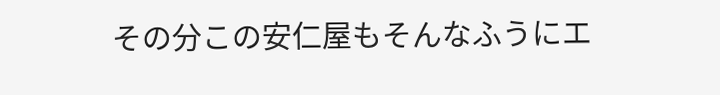その分この安仁屋もそんなふうにエ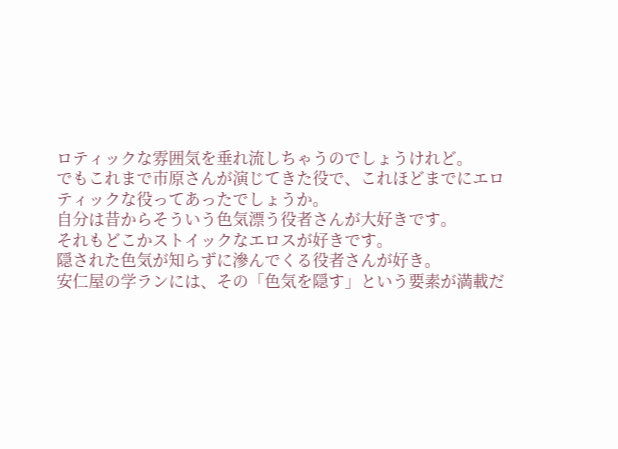ロティックな雰囲気を垂れ流しちゃうのでしょうけれど。
でもこれまで市原さんが演じてきた役で、これほどまでにエロティックな役ってあったでしょうか。
自分は昔からそういう色気漂う役者さんが大好きです。
それもどこかストイックなエロスが好きです。
隠された色気が知らずに滲んでくる役者さんが好き。
安仁屋の学ランには、その「色気を隠す」という要素が満載だ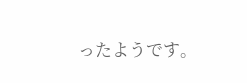ったようです。